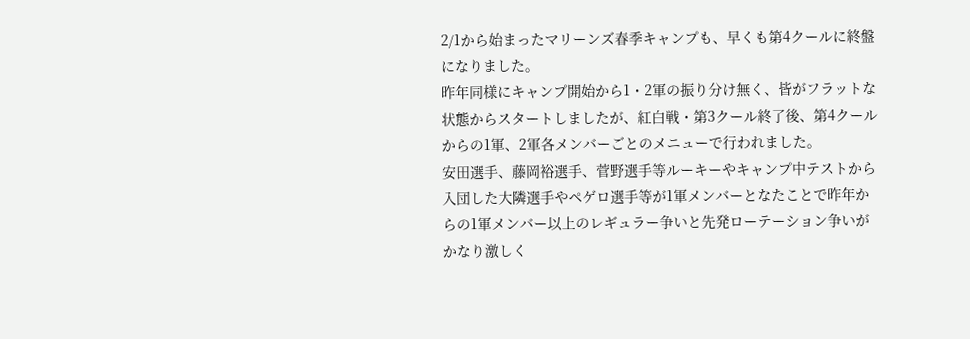2/1から始まったマリーンズ春季キャンプも、早くも第4クールに終盤になりました。
昨年同様にキャンプ開始から1・2軍の振り分け無く、皆がフラットな状態からスタートしましたが、紅白戦・第3クール終了後、第4クールからの1軍、2軍各メンバーごとのメニューで行われました。
安田選手、藤岡裕選手、菅野選手等ルーキーやキャンプ中テストから入団した大隣選手やペゲロ選手等が1軍メンバーとなたことで昨年からの1軍メンバー以上のレギュラー争いと先発ローテーション争いがかなり激しく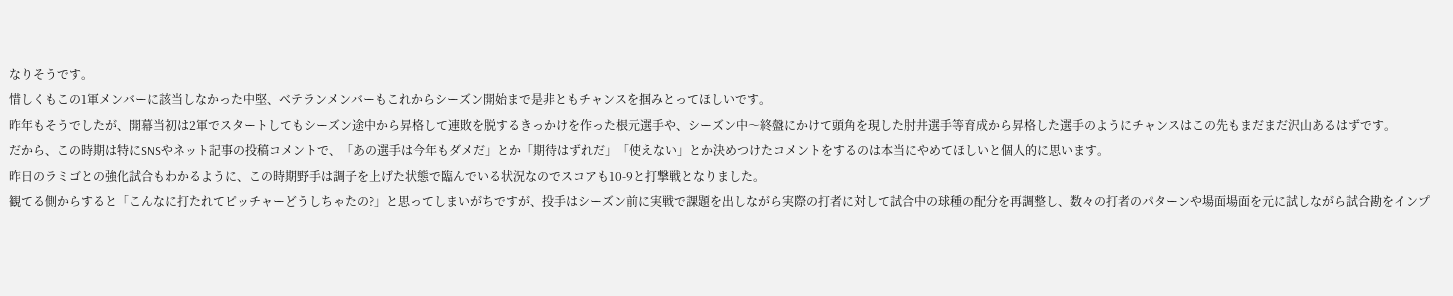なりそうです。
惜しくもこの1軍メンバーに該当しなかった中堅、ベテランメンバーもこれからシーズン開始まで是非ともチャンスを掴みとってほしいです。
昨年もそうでしたが、開幕当初は2軍でスタートしてもシーズン途中から昇格して連敗を脱するきっかけを作った根元選手や、シーズン中〜終盤にかけて頭角を現した肘井選手等育成から昇格した選手のようにチャンスはこの先もまだまだ沢山あるはずです。
だから、この時期は特にSNSやネット記事の投稿コメントで、「あの選手は今年もダメだ」とか「期待はずれだ」「使えない」とか決めつけたコメントをするのは本当にやめてほしいと個人的に思います。
昨日のラミゴとの強化試合もわかるように、この時期野手は調子を上げた状態で臨んでいる状況なのでスコアも10-9と打撃戦となりました。
観てる側からすると「こんなに打たれてピッチャーどうしちゃたの?」と思ってしまいがちですが、投手はシーズン前に実戦で課題を出しながら実際の打者に対して試合中の球種の配分を再調整し、数々の打者のパターンや場面場面を元に試しながら試合勘をインプ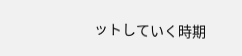ットしていく時期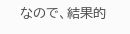なので、結果的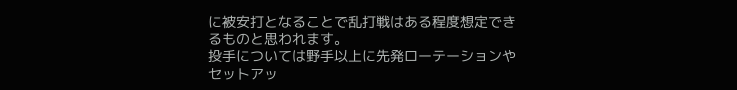に被安打となることで乱打戦はある程度想定できるものと思われます。
投手については野手以上に先発ローテーションやセットアッ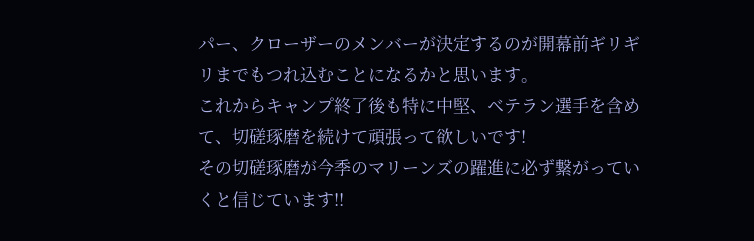パー、クローザーのメンバーが決定するのが開幕前ギリギリまでもつれ込むことになるかと思います。
これからキャンプ終了後も特に中堅、ベテラン選手を含めて、切磋琢磨を続けて頑張って欲しいです!
その切磋琢磨が今季のマリーンズの躍進に必ず繋がっていくと信じています!!